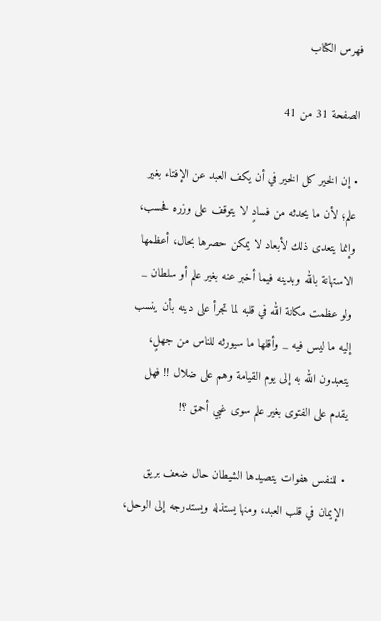فهرس الكتاب

الصفحة 31 من 41

• إن الخير كل الخير في أن يكف العبد عن الإفتاء بغير علم؛ لأن ما يحدثه من فسادٍ لا يتوقف على وزره فحسب، وإنما يتعدى ذلك لأبعاد لا يمكن حصرها بحال، أعظمها الاستهانة بالله وبدينه فيما أخبر عنه بغير علم أو سلطان _ ولو عظمت مكانة الله في قلبه لما تجرأ على دينه بأن ينسب إليه ما ليس فيه _ وأقلها ما سيورثه للناس من جهلٍ، يتعبدون الله به إلى يوم القيامة وهم على ضلال !! فهل يقدم على الفتوى بغير علم سوى غبي أحمق ؟!

• للنفس هفوات يتصيدها الشيطان حال ضعف بريق الإيمان في قلب العبد، ومنها يستذله ويستدرجه إلى الوحل،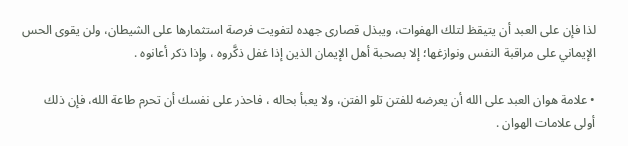لذا فإن على العبد أن يتيقظ لتلك الهفوات، ويبذل قصارى جهده لتفويت فرصة استثمارها على الشيطان، ولن يقوى الحس الإيماني على مراقبة النفس ونوازغها؛ إلا بصحبة أهل الإيمان الذين إذا غفل ذكَّروه ، وإذا ذكر أعانوه .

• علامة هوان العبد على الله أن يعرضه للفتن تلو الفتن، ولا يعبأ بحاله ، فاحذر على نفسك أن تحرم طاعة الله، فإن ذلك أولى علامات الهوان .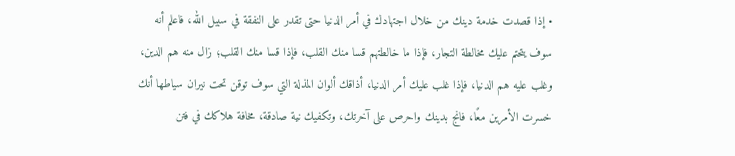• إذا قصدت خدمة دينك من خلال اجتهادك في أمر الدنيا حتى تقدر على النفقة في سبيل الله، فاعلم أنه سوف يتحتم عليك مخالطة التجار، فإذا ما خالطتهم قسا منك القلب، فإذا قسا منك القلب؛ زال منه هم الدين، وغلب عليه هم الدنيا، فإذا غلب عليك أمر الدنيا، أذاقك ألوان المذلة التي سوف توقن تحت نيران سياطها أنك خسرت الأمرين معًا، فانج بدينك واحرص على آخرتك، وتكفيك نية صادقة، مخافة هلاكك في فتن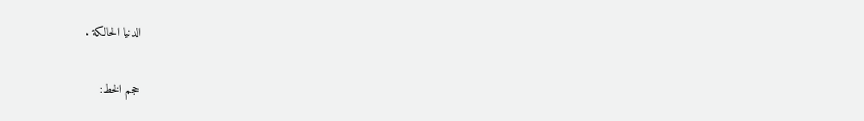الدنيا الحالكة .

حجم الخط: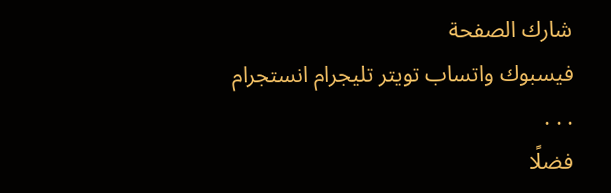شارك الصفحة
فيسبوك واتساب تويتر تليجرام انستجرام
. . .
فضلًا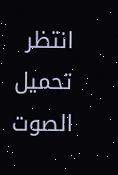انتظر تحميل الصوت